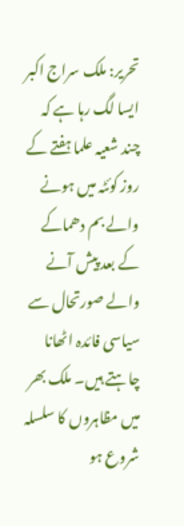تحریر: ملک سراج اکبر
ایسا لگ رہا ہے کہ چند شعیہ علما ہفتے کے روز کوئٹہ میں ہونے والے بم دھماکے کے بعد پیش آنے والے صورتحال سے سیاسی فائدہ اٹھانا چاہتے ہیں۔ ملک بھر میں مظاہروں کا سلسلہ شروع ہو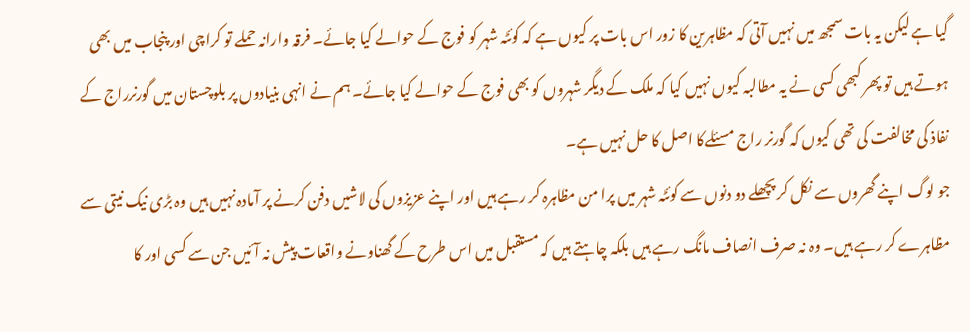گیا ہے لیکن یہ بات سمجھ میں نہیں آتی کہ مظاہرین کا زور اس بات پر کیوں ہے کہ کوئٹہ شہر کو فوج کے حوالے کیا جائے۔ فرقہ وارانہ حملے تو کراچی اور پنجاب میں بھی ہوتے ہیں تو پھر کبھی کسی نے یہ مطالبہ کیوں نہیں کیا کہ ملک کے دیگر شہروں کو بھی فوج کے حوالے کیا جائے۔ ہم نے انہی بنیادوں پر بلوچستان میں گورنرراج کے نفاذ کی مخالفت کی تھی کیوں کہ گورنر راج مسئلےکا اصل کا حل نہیں ہے۔
جو لوگ اپنے گھروں سے نکل کر پچھلے دو دنوں سے کوئٹہ شہر میں پرا من مظاہرہ کر رہے ہیں اور اپنے عزیزوں کی لاشیں دفن کرنے پر آمادہ نہیں ہیں وہ بڑی نیک نیتی سے مظاہرے کر رہے ہیں۔ وہ نہ صرف انصاف مانگ رہے ہیں بلکہ چاہتے ہیں کہ مستقبل میں اس طرح کے گھناونے واقعات پیش نہ آئیں جن سے کسی اور کا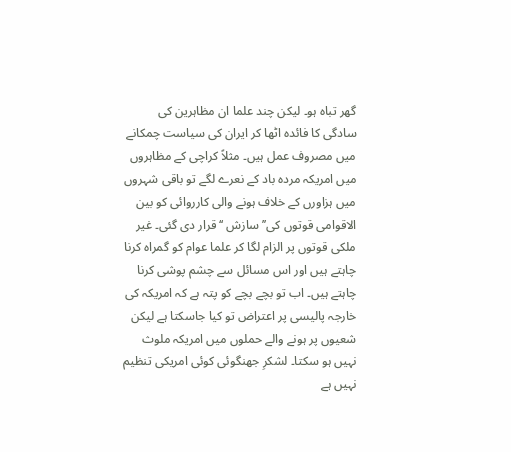گھر تباہ ہو۔ لیکن چند علما ان مظاہرین کی سادگی کا فائدہ اٹھا کر ایران کی سیاست چمکانے میں مصروف عمل ہیں۔ مثلاً کراچی کے مظاہروں میں امریکہ مردہ باد کے نعرے لگے تو باقی شہروں میں ہزاورں کے خلاف ہونے والی کارروائی کو بین الاقوامی قوتوں کی’’ سازش ‘‘قرار دی گئی۔ غیر ملکی قوتوں پر الزام لگا کر علما عوام کو گمراہ کرنا چاہتے ہیں اور اس مسائل سے چشم پوشی کرنا چاہتے ہیں۔ اب تو بچے بچے کو پتہ ہے کہ امریکہ کی خارجہ پالیسی پر اعتراض تو کیا جاسکتا ہے لیکن شعیوں پر ہونے والے حملوں میں امریکہ ملوث نہیں ہو سکتا۔ لشکرِ جھنگوئی کوئی امریکی تنظیم نہیں ہے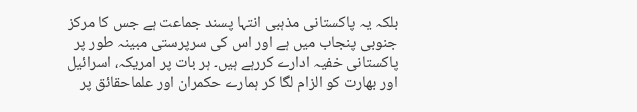بلکہ یہ پاکستانی مذہبی انتہا پسند جماعت ہے جس کا مرکز جنوبی پنجاب میں ہے اور اس کی سرپرستی مبینہ طور پر پاکستانی خفیہ ادارے کررہے ہیں۔ ہر بات پر امریکہ، اسرائیل اور بھارت کو الزام لگا کر ہمارے حکمران اور علماحقائق پر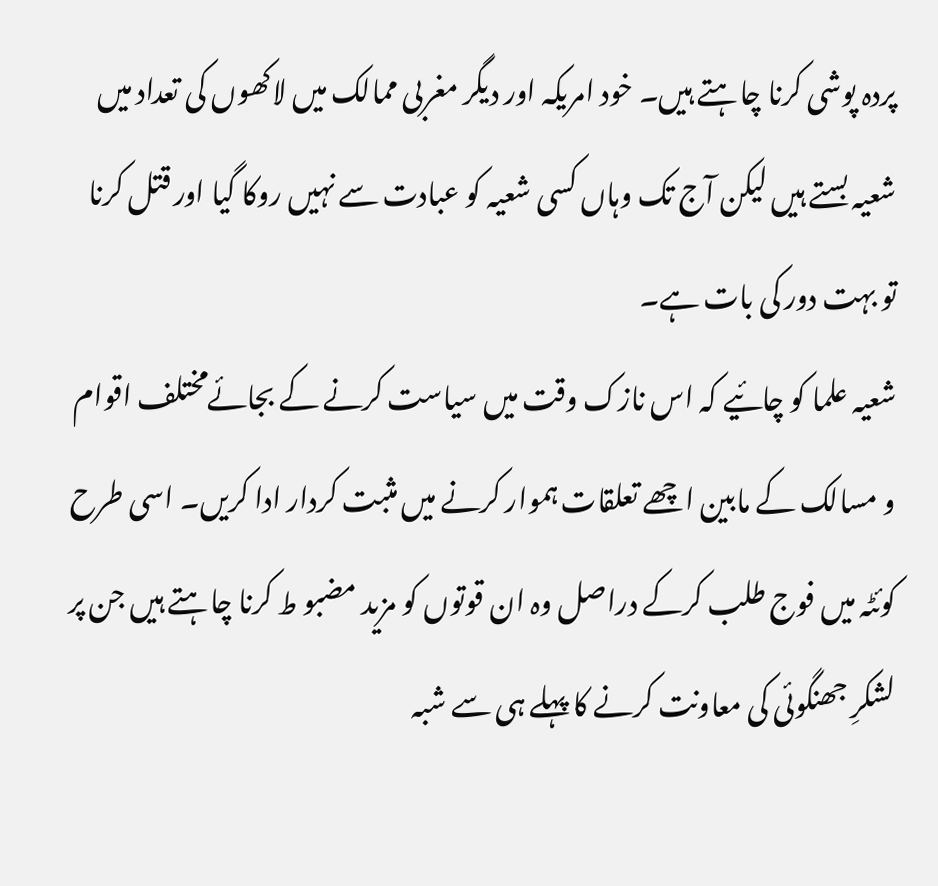پردہ پوشی کرنا چاہتے ہیں۔ خود امریکہ اور دیگر مغربی ممالک میں لاکھوں کی تعداد میں شعیہ بستے ہیں لیکن آج تک وہاں کسی شعیہ کو عبادت سے نہیں روکا گیا اور قتل کرنا تو بہت دور کی بات ہے۔
شعیہ علما کو چائیے کہ اس نازک وقت میں سیاست کرنے کے بجائےمختلف اقوام و مسالک کے مابین اچھے تعلقات ہموار کرنے میں مثبت کردار ادا کریں۔ اسی طرح کوئٹہ میں فوج طلب کرکے دراصل وہ ان قوتوں کو مزید مضبو ط کرنا چاہتے ہیں جن پر لشکرِ جھنگوئی کی معاونت کرنے کا پہلے ہی سے شبہ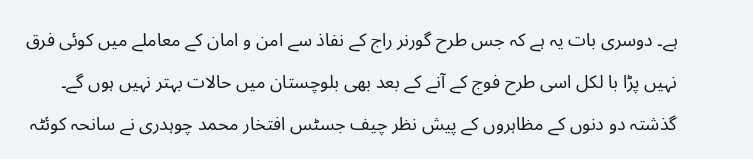ہے۔ دوسری بات یہ ہے کہ جس طرح گورنر راج کے نفاذ سے امن و امان کے معاملے میں کوئی فرق نہیں پڑا با لکل اسی طرح فوج کے آنے کے بعد بھی بلوچستان میں حالات بہتر نہیں ہوں گے۔
گذشتہ دو دنوں کے مظاہروں کے پیش نظر چیف جسٹس افتخار محمد چوہدری نے سانحہ کوئٹہ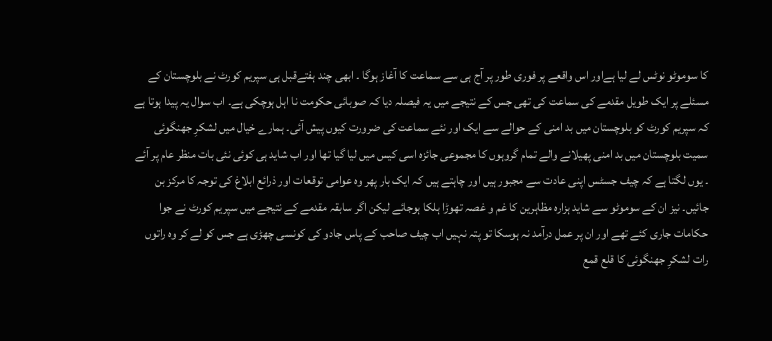کا سوموٹو نوٹس لے لیا ہےاور اس واقعے پر فوری طور پر آج ہی سے سماعت کا آغاز ہوگا ۔ ابھی چند ہفتےقبل ہی سپریم کورٹ نے بلوچستان کے مسئلے پر ایک طویل مقدمے کی سماعت کی تھی جس کے نتیجے میں یہ فیصلہ دیا کہ صوبائی حکومت نا اہل ہوچکی ہے۔ اب سوال یہ پیدا ہوتا ہے کہ سپریم کورٹ کو بلوچستان میں بد امنی کے حوالے سے ایک اور نئے سماعت کی ضرورت کیوں پیش آئی۔ ہمارے خیال میں لشکرِ جھنگوئی سمیت بلوچستان میں بد امنی پھیلانے والے تمام گروہوں کا مجموعی جائزہ اسی کیس میں لیا گیا تھا اور اب شاید ہی کوئی نئی بات منظر عام پر آئے ۔ یوں لگتا ہے کہ چیف جسٹس اپنی عادت سے مجبور ہیں اور چاہتے ہیں کہ ایک بار پھر وہ عوامی توقعات اور ذرائع ابلاغ کی توجہ کا مرکز بن جائیں۔ نیز ان کے سوموٹو سے شاید ہزارہ مظاہرین کا غم و غصہ تھوڑا ہلکا ہوجائے لیکن اگر سابقہ مقدمے کے نتیجے میں سپریم کورٹ نے جوا حکامات جاری کئے تھے اور ان پر عمل درآمد نہ ہوسکا تو پتہ نہیں اب چیف صاحب کے پاس جادو کی کونسی چھڑی ہے جس کو لے کر وہ راتوں رات لشکرِ جھنگوئی کا قلع قمع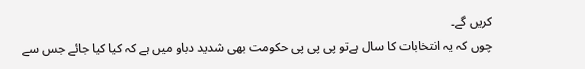کریں گے۔
چوں کہ یہ انتخابات کا سال ہےتو پی پی پی حکومت بھی شدید دباو میں ہے کہ کیا کیا جائے جس سے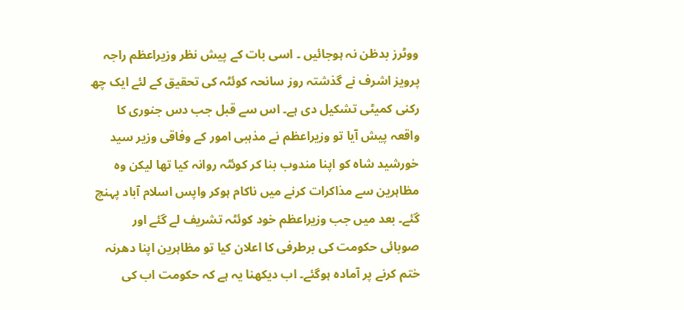ووٹرز بدظن نہ ہوجائیں ۔ اسی بات کے پیش نظر وزیراعظم راجہ پرویز اشرف نے گذشتہ روز سانحہ کوئٹہ کی تحقیق کے لئے ایک چھ رکنی کمیٹی تشکیل دی ہے۔ اس سے قبل جب دس جنوری کا واقعہ پیش آیا تو وزیراعظم نے مذہبی امور کے وفاقی وزیر سید خورشید شاہ کو اپنا مندوب بنا کر کوئٹہ روانہ کیا تھا لیکن وہ مظاہرین سے مذاکرات کرنے میں ناکام ہوکر واپس اسلام آباد پہنچ گئے۔ بعد میں جب وزیراعظم خود کوئٹہ تشریف لے گئے اور صوبائی حکومت کی برطرفی کا اعلان کیا تو مظاہرین اپنا دھرنہ ختم کرنے پر آمادہ ہوگئے۔ اب دیکھنا یہ ہے کہ حکومت اب کی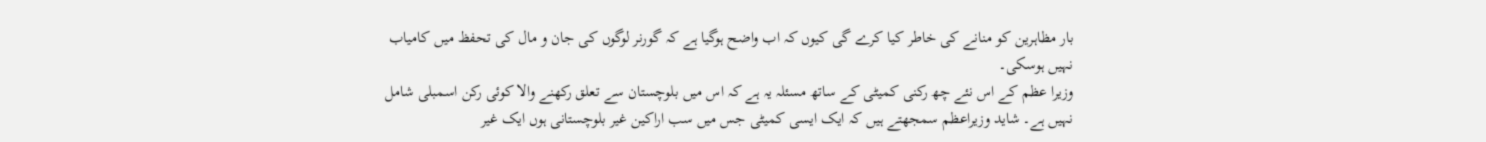بار مظاہرین کو منانے کی خاطر کیا کرے گی کیوں کہ اب واضح ہوگیا ہے کہ گورنر لوگوں کی جان و مال کی تحفظ میں کامیاب نہیں ہوسکی۔
وزیرا عظم کے اس نئے چھ رکنی کمیٹی کے ساتھ مسئلہ یہ ہے کہ اس میں بلوچستان سے تعلق رکھنے والا کوئی رکن اسمبلی شامل نہیں ہے۔ شاید وزیراعظم سمجھتے ہیں کہ ایک ایسی کمیٹی جس میں سب اراکین غیر بلوچستانی ہوں ایک غیر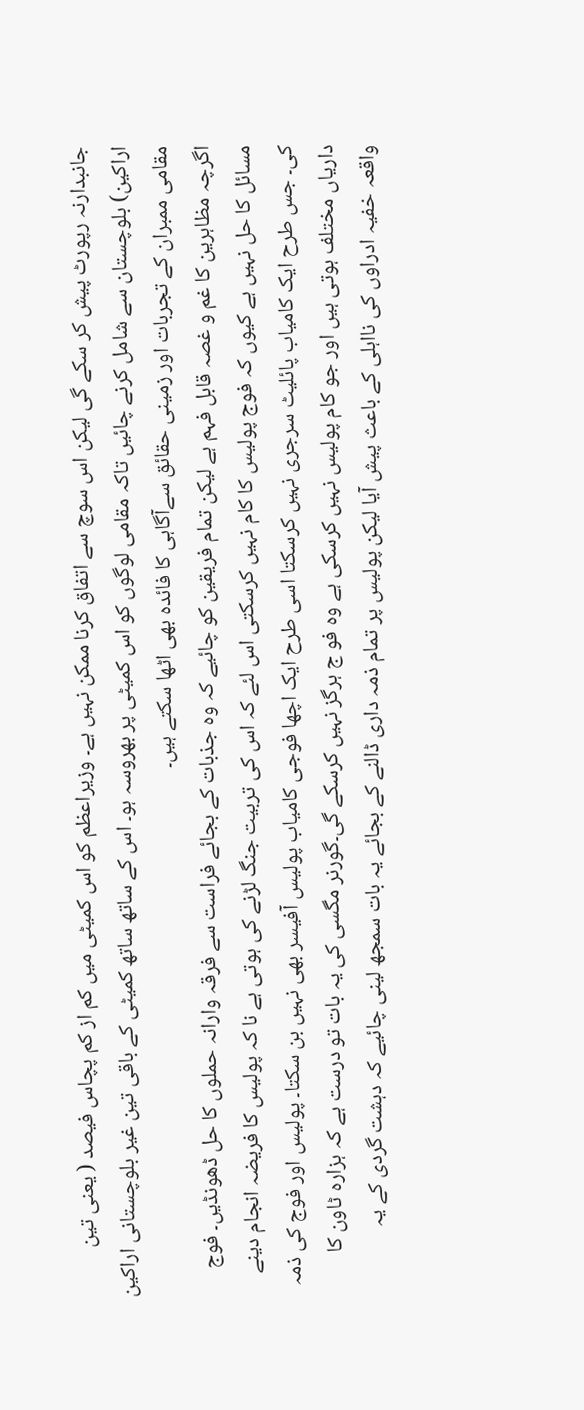جانبدارنہ رپورٹ پیش کر سکے گی لیکن اس سوچ سے اتفاق کرنا ممکن نہیں ہے۔ وزیراعظم کو اس کمیٹی میں کم از کم پچاس فیصد ( یعنی تین اراکین) بلوچستان سے شامل کرنے چائیں تاکہ مقامی لوگوں کو اس کمیٹی پر بھروسہ ہو۔ اس کے ساتھ ساتھ کمیٹی کے باقی تین غیر بلوچستانی اراکین مقامی ممبران کے تجربات اور زمینی حقائق سےآگاہی کا فائدہ بھی اٹھا سکتے ہیں۔
اگرچہ مظاہرین کا غم و غصہ قابل فہم ہے لیکن تمام فریقین کو چائیے کہ وہ جذبات کے بجائے فراست سے فرقہ وارانہ حملوں کا حل ڈھونڈیں۔ فوج مسائل کا حل نہیں ہے کیوں کہ فوج پولیس کا کام نہیں کرسکتی اس لئے کہ اس کی تربیت جنگ لڑنے کی ہوتی ہے نا کہ پولیس کا فریضہ انجام دینے کی۔ جس طرح ایک کامیاب پائلیٹ سرجری نہیں کرسکتا اسی طرح ایک اچھا فوجی کامیاب پولیس آفیسر بھی نہیں بن سکتا۔ پولیس اور فوج کی ذمہ داریاں مختلف ہوتی ہیں اور جو کام پولیس نہیں کرسکی ہے وہ فو ج ہرگز نہیں کرسکے گی۔گورنر مگسی کی یہ بات تو درست ہے کہ ہزارہ ٹاون کا واقعہ خفیہ ادراوں کی نااہلی کے باعث پیش آیا لیکن پولیس پر تمام ذمہ داری ڈالنے کے بجائے یہ بات سمجھ لینی چائیے کہ دہشت گردی کے یہ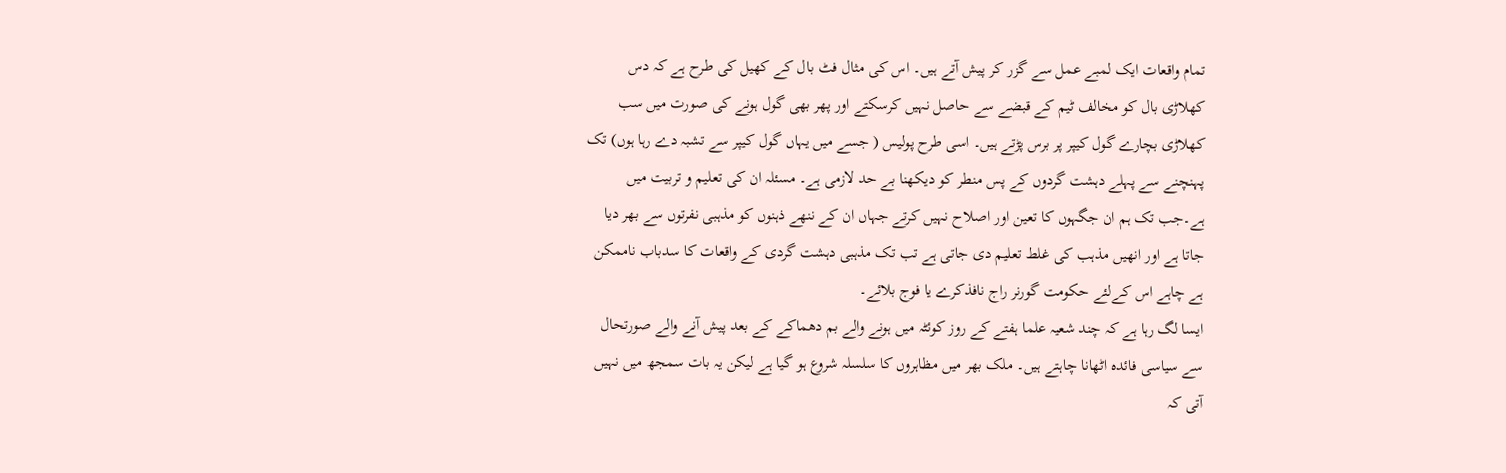تمام واقعات ایک لمبے عمل سے گزر کر پیش آتے ہیں۔ اس کی مثال فٹ بال کے کھیل کی طرح ہے کہ دس کھلاڑی بال کو مخالف ٹیم کے قبضے سے حاصل نہیں کرسکتے اور پھر بھی گول ہونے کی صورت میں سب کھلاڑی بچارے گول کیپر پر برس پڑتے ہیں۔ اسی طرح پولیس ( جسے میں یہاں گول کیپر سے تشبہ دے رہا ہوں) تک پہنچنے سے پہلے دہشت گردوں کے پس منطر کو دیکھنا بے حد لازمی ہے۔ مسئلہ ان کی تعلیم و تربیت میں ہے۔جب تک ہم ان جگہوں کا تعین اور اصلاح نہیں کرتے جہاں ان کے ننھے ذہنوں کو مذہبی نفرتوں سے بھر دیا جاتا ہے اور انھیں مذہب کی غلط تعلیم دی جاتی ہے تب تک مذہبی دہشت گردی کے واقعات کا سدباب ناممکن ہے چاہے اس کےلئے حکومت گورنر راج نافذکرے یا فوج بلائے۔
ایسا لگ رہا ہے کہ چند شعیہ علما ہفتے کے روز کوئٹہ میں ہونے والے بم دھماکے کے بعد پیش آنے والے صورتحال سے سیاسی فائدہ اٹھانا چاہتے ہیں۔ ملک بھر میں مظاہروں کا سلسلہ شروع ہو گیا ہے لیکن یہ بات سمجھ میں نہیں آتی کہ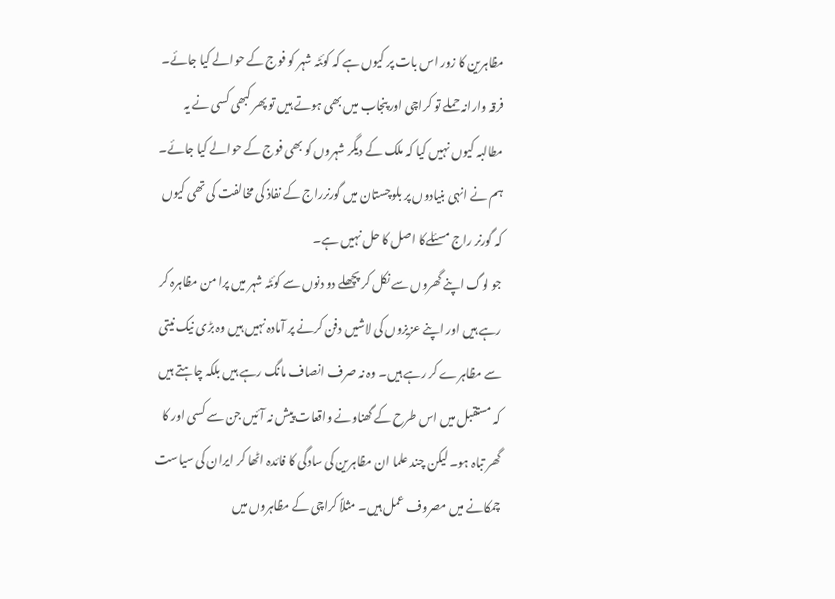مظاہرین کا زور اس بات پر کیوں ہے کہ کوئٹہ شہر کو فوج کے حوالے کیا جائے۔ فرقہ وارانہ حملے تو کراچی اور پنجاب میں بھی ہوتے ہیں تو پھر کبھی کسی نے یہ مطالبہ کیوں نہیں کیا کہ ملک کے دیگر شہروں کو بھی فوج کے حوالے کیا جائے۔ ہم نے انہی بنیادوں پر بلوچستان میں گورنرراج کے نفاذ کی مخالفت کی تھی کیوں کہ گورنر راج مسئلےکا اصل کا حل نہیں ہے۔
جو لوگ اپنے گھروں سے نکل کر پچھلے دو دنوں سے کوئٹہ شہر میں پرا من مظاہرہ کر رہے ہیں اور اپنے عزیزوں کی لاشیں دفن کرنے پر آمادہ نہیں ہیں وہ بڑی نیک نیتی سے مظاہرے کر رہے ہیں۔ وہ نہ صرف انصاف مانگ رہے ہیں بلکہ چاہتے ہیں کہ مستقبل میں اس طرح کے گھناونے واقعات پیش نہ آئیں جن سے کسی اور کا گھر تباہ ہو۔ لیکن چند علما ان مظاہرین کی سادگی کا فائدہ اٹھا کر ایران کی سیاست چمکانے میں مصروف عمل ہیں۔ مثلاً کراچی کے مظاہروں میں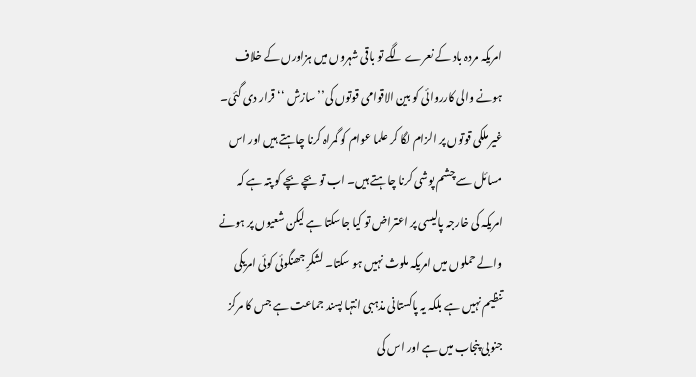امریکہ مردہ باد کے نعرے لگے تو باقی شہروں میں ہزاورں کے خلاف ہونے والی کارروائی کو بین الاقوامی قوتوں کی’’ سازش ‘‘قرار دی گئی۔ غیر ملکی قوتوں پر الزام لگا کر علما عوام کو گمراہ کرنا چاہتے ہیں اور اس مسائل سے چشم پوشی کرنا چاہتے ہیں۔ اب تو بچے بچے کو پتہ ہے کہ امریکہ کی خارجہ پالیسی پر اعتراض تو کیا جاسکتا ہے لیکن شعیوں پر ہونے والے حملوں میں امریکہ ملوث نہیں ہو سکتا۔ لشکرِ جھنگوئی کوئی امریکی تنظیم نہیں ہے بلکہ یہ پاکستانی مذہبی انتہا پسند جماعت ہے جس کا مرکز جنوبی پنجاب میں ہے اور اس کی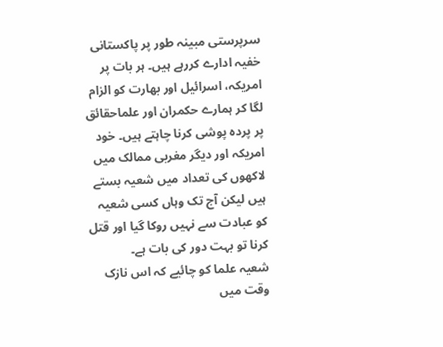سرپرستی مبینہ طور پر پاکستانی خفیہ ادارے کررہے ہیں۔ ہر بات پر امریکہ، اسرائیل اور بھارت کو الزام لگا کر ہمارے حکمران اور علماحقائق پر پردہ پوشی کرنا چاہتے ہیں۔ خود امریکہ اور دیگر مغربی ممالک میں لاکھوں کی تعداد میں شعیہ بستے ہیں لیکن آج تک وہاں کسی شعیہ کو عبادت سے نہیں روکا گیا اور قتل کرنا تو بہت دور کی بات ہے۔
شعیہ علما کو چائیے کہ اس نازک وقت میں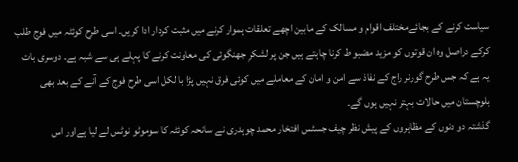سیاست کرنے کے بجائےمختلف اقوام و مسالک کے مابین اچھے تعلقات ہموار کرنے میں مثبت کردار ادا کریں۔ اسی طرح کوئٹہ میں فوج طلب کرکے دراصل وہ ان قوتوں کو مزید مضبو ط کرنا چاہتے ہیں جن پر لشکرِ جھنگوئی کی معاونت کرنے کا پہلے ہی سے شبہ ہے۔ دوسری بات یہ ہے کہ جس طرح گورنر راج کے نفاذ سے امن و امان کے معاملے میں کوئی فرق نہیں پڑا با لکل اسی طرح فوج کے آنے کے بعد بھی بلوچستان میں حالات بہتر نہیں ہوں گے۔
گذشتہ دو دنوں کے مظاہروں کے پیش نظر چیف جسٹس افتخار محمد چوہدری نے سانحہ کوئٹہ کا سوموٹو نوٹس لے لیا ہےاور اس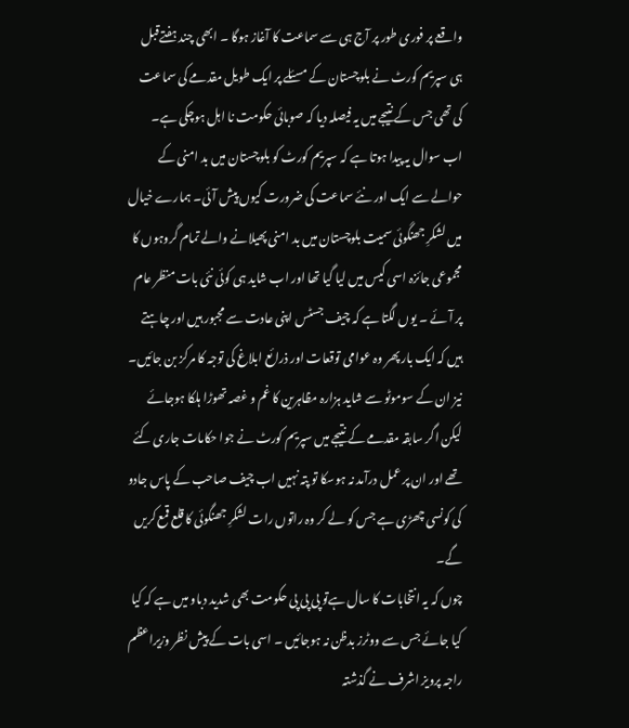واقعے پر فوری طور پر آج ہی سے سماعت کا آغاز ہوگا ۔ ابھی چند ہفتےقبل ہی سپریم کورٹ نے بلوچستان کے مسئلے پر ایک طویل مقدمے کی سماعت کی تھی جس کے نتیجے میں یہ فیصلہ دیا کہ صوبائی حکومت نا اہل ہوچکی ہے۔ اب سوال یہ پیدا ہوتا ہے کہ سپریم کورٹ کو بلوچستان میں بد امنی کے حوالے سے ایک اور نئے سماعت کی ضرورت کیوں پیش آئی۔ ہمارے خیال میں لشکرِ جھنگوئی سمیت بلوچستان میں بد امنی پھیلانے والے تمام گروہوں کا مجموعی جائزہ اسی کیس میں لیا گیا تھا اور اب شاید ہی کوئی نئی بات منظر عام پر آئے ۔ یوں لگتا ہے کہ چیف جسٹس اپنی عادت سے مجبور ہیں اور چاہتے ہیں کہ ایک بار پھر وہ عوامی توقعات اور ذرائع ابلاغ کی توجہ کا مرکز بن جائیں۔ نیز ان کے سوموٹو سے شاید ہزارہ مظاہرین کا غم و غصہ تھوڑا ہلکا ہوجائے لیکن اگر سابقہ مقدمے کے نتیجے میں سپریم کورٹ نے جوا حکامات جاری کئے تھے اور ان پر عمل درآمد نہ ہوسکا تو پتہ نہیں اب چیف صاحب کے پاس جادو کی کونسی چھڑی ہے جس کو لے کر وہ راتوں رات لشکرِ جھنگوئی کا قلع قمع کریں گے۔
چوں کہ یہ انتخابات کا سال ہےتو پی پی پی حکومت بھی شدید دباو میں ہے کہ کیا کیا جائے جس سے ووٹرز بدظن نہ ہوجائیں ۔ اسی بات کے پیش نظر وزیراعظم راجہ پرویز اشرف نے گذشتہ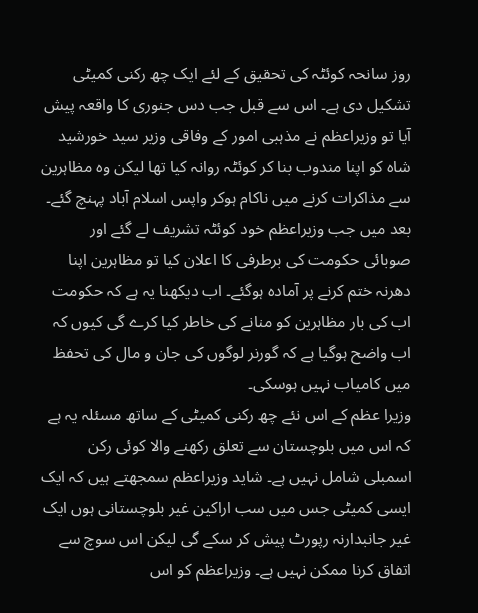روز سانحہ کوئٹہ کی تحقیق کے لئے ایک چھ رکنی کمیٹی تشکیل دی ہے۔ اس سے قبل جب دس جنوری کا واقعہ پیش آیا تو وزیراعظم نے مذہبی امور کے وفاقی وزیر سید خورشید شاہ کو اپنا مندوب بنا کر کوئٹہ روانہ کیا تھا لیکن وہ مظاہرین سے مذاکرات کرنے میں ناکام ہوکر واپس اسلام آباد پہنچ گئے۔ بعد میں جب وزیراعظم خود کوئٹہ تشریف لے گئے اور صوبائی حکومت کی برطرفی کا اعلان کیا تو مظاہرین اپنا دھرنہ ختم کرنے پر آمادہ ہوگئے۔ اب دیکھنا یہ ہے کہ حکومت اب کی بار مظاہرین کو منانے کی خاطر کیا کرے گی کیوں کہ اب واضح ہوگیا ہے کہ گورنر لوگوں کی جان و مال کی تحفظ میں کامیاب نہیں ہوسکی۔
وزیرا عظم کے اس نئے چھ رکنی کمیٹی کے ساتھ مسئلہ یہ ہے کہ اس میں بلوچستان سے تعلق رکھنے والا کوئی رکن اسمبلی شامل نہیں ہے۔ شاید وزیراعظم سمجھتے ہیں کہ ایک ایسی کمیٹی جس میں سب اراکین غیر بلوچستانی ہوں ایک غیر جانبدارنہ رپورٹ پیش کر سکے گی لیکن اس سوچ سے اتفاق کرنا ممکن نہیں ہے۔ وزیراعظم کو اس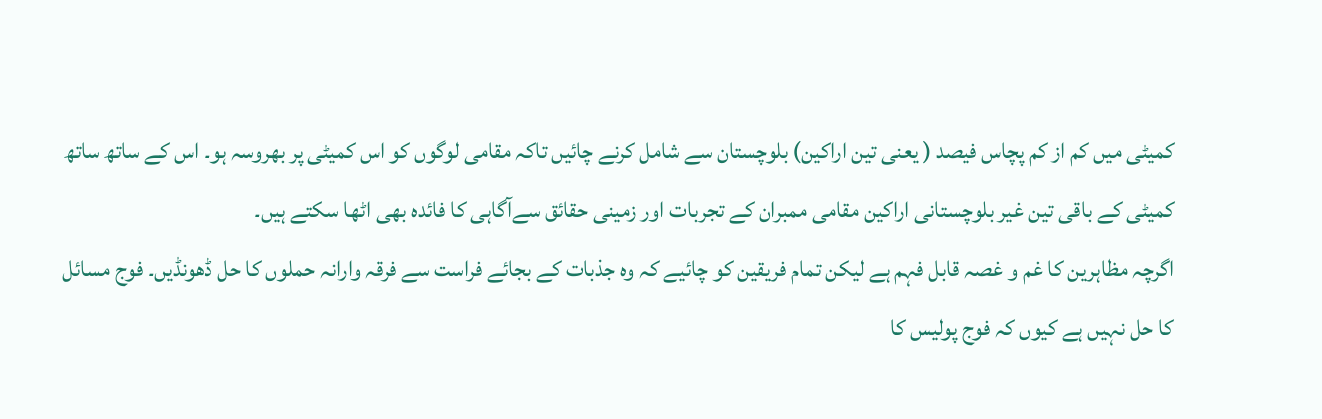کمیٹی میں کم از کم پچاس فیصد ( یعنی تین اراکین) بلوچستان سے شامل کرنے چائیں تاکہ مقامی لوگوں کو اس کمیٹی پر بھروسہ ہو۔ اس کے ساتھ ساتھ کمیٹی کے باقی تین غیر بلوچستانی اراکین مقامی ممبران کے تجربات اور زمینی حقائق سےآگاہی کا فائدہ بھی اٹھا سکتے ہیں۔
اگرچہ مظاہرین کا غم و غصہ قابل فہم ہے لیکن تمام فریقین کو چائیے کہ وہ جذبات کے بجائے فراست سے فرقہ وارانہ حملوں کا حل ڈھونڈیں۔ فوج مسائل کا حل نہیں ہے کیوں کہ فوج پولیس کا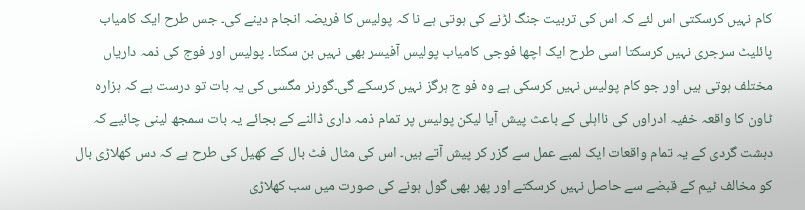کام نہیں کرسکتی اس لئے کہ اس کی تربیت جنگ لڑنے کی ہوتی ہے نا کہ پولیس کا فریضہ انجام دینے کی۔ جس طرح ایک کامیاب پائلیٹ سرجری نہیں کرسکتا اسی طرح ایک اچھا فوجی کامیاب پولیس آفیسر بھی نہیں بن سکتا۔ پولیس اور فوج کی ذمہ داریاں مختلف ہوتی ہیں اور جو کام پولیس نہیں کرسکی ہے وہ فو ج ہرگز نہیں کرسکے گی۔گورنر مگسی کی یہ بات تو درست ہے کہ ہزارہ ٹاون کا واقعہ خفیہ ادراوں کی نااہلی کے باعث پیش آیا لیکن پولیس پر تمام ذمہ داری ڈالنے کے بجائے یہ بات سمجھ لینی چائیے کہ دہشت گردی کے یہ تمام واقعات ایک لمبے عمل سے گزر کر پیش آتے ہیں۔ اس کی مثال فٹ بال کے کھیل کی طرح ہے کہ دس کھلاڑی بال کو مخالف ٹیم کے قبضے سے حاصل نہیں کرسکتے اور پھر بھی گول ہونے کی صورت میں سب کھلاڑی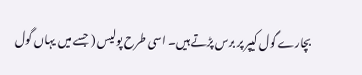بچارے گول کیپر پر برس پڑتے ہیں۔ اسی طرح پولیس ( جسے میں یہاں گول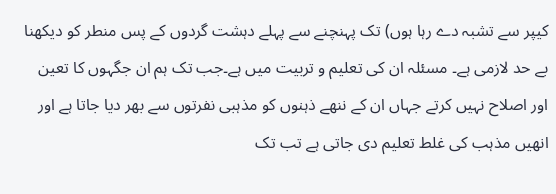کیپر سے تشبہ دے رہا ہوں) تک پہنچنے سے پہلے دہشت گردوں کے پس منطر کو دیکھنا بے حد لازمی ہے۔ مسئلہ ان کی تعلیم و تربیت میں ہے۔جب تک ہم ان جگہوں کا تعین اور اصلاح نہیں کرتے جہاں ان کے ننھے ذہنوں کو مذہبی نفرتوں سے بھر دیا جاتا ہے اور انھیں مذہب کی غلط تعلیم دی جاتی ہے تب تک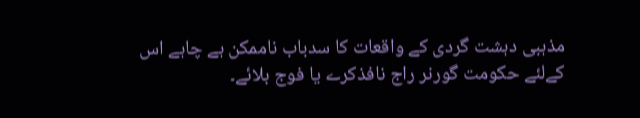مذہبی دہشت گردی کے واقعات کا سدباب ناممکن ہے چاہے اس کےلئے حکومت گورنر راج نافذکرے یا فوج بلائے۔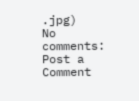.jpg)
No comments:
Post a Comment